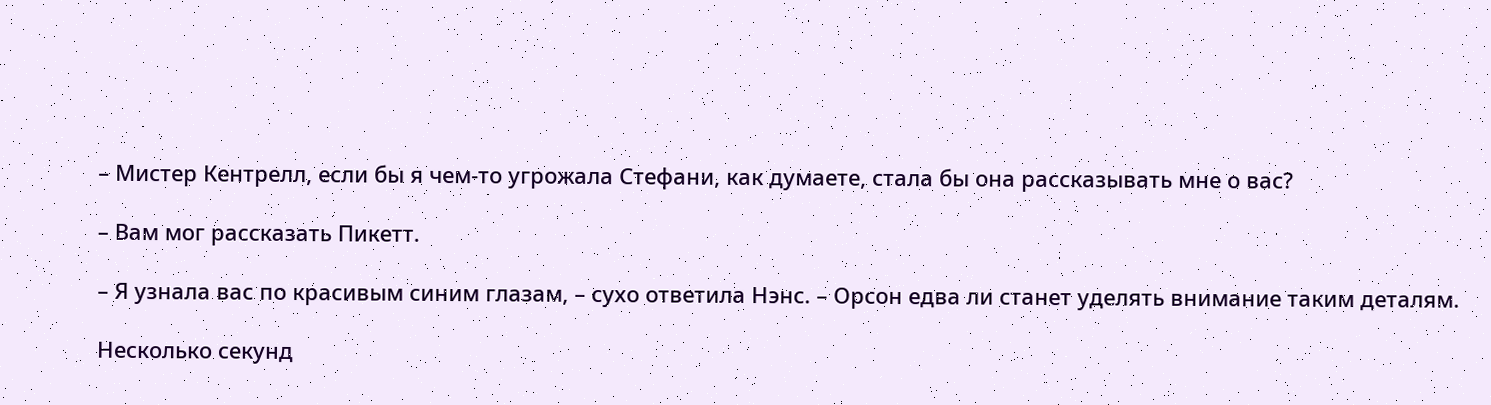– Мистер Кентрелл, если бы я чем-то угрожала Стефани, как думаете, стала бы она рассказывать мне о вас?

– Вам мог рассказать Пикетт.

– Я узнала вас по красивым синим глазам, – сухо ответила Нэнс. – Орсон едва ли станет уделять внимание таким деталям.

Несколько секунд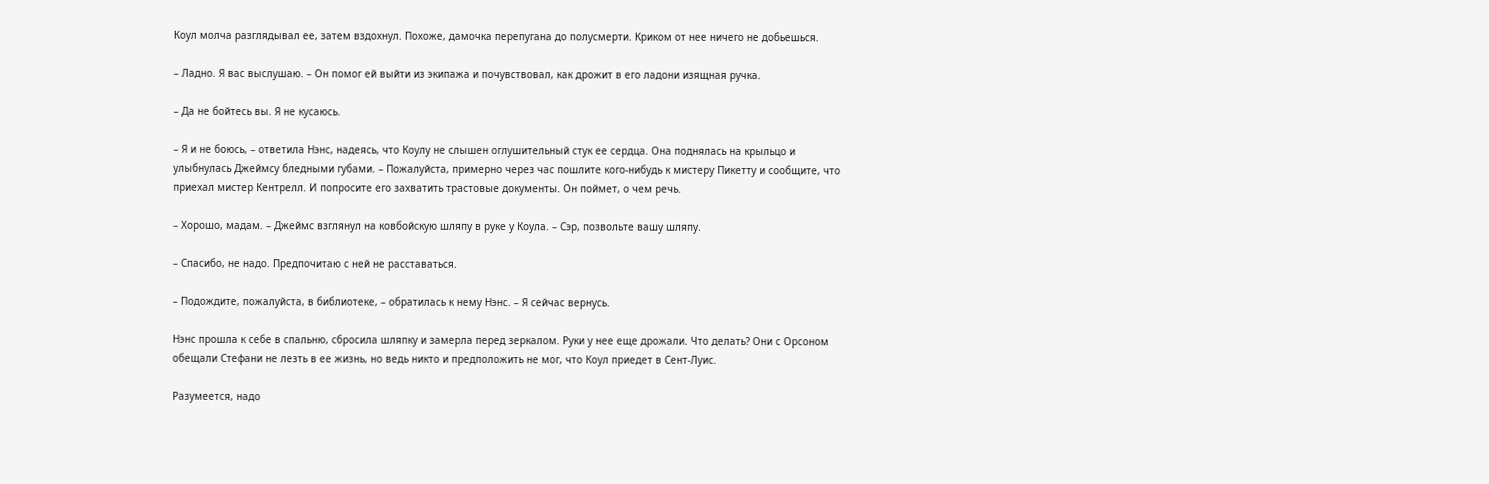Коул молча разглядывал ее, затем вздохнул. Похоже, дамочка перепугана до полусмерти. Криком от нее ничего не добьешься.

– Ладно. Я вас выслушаю. – Он помог ей выйти из экипажа и почувствовал, как дрожит в его ладони изящная ручка.

– Да не бойтесь вы. Я не кусаюсь.

– Я и не боюсь, – ответила Нэнс, надеясь, что Коулу не слышен оглушительный стук ее сердца. Она поднялась на крыльцо и улыбнулась Джеймсу бледными губами. – Пожалуйста, примерно через час пошлите кого-нибудь к мистеру Пикетту и сообщите, что приехал мистер Кентрелл. И попросите его захватить трастовые документы. Он поймет, о чем речь.

– Хорошо, мадам. – Джеймс взглянул на ковбойскую шляпу в руке у Коула. – Сэр, позвольте вашу шляпу.

– Спасибо, не надо. Предпочитаю с ней не расставаться.

– Подождите, пожалуйста, в библиотеке, – обратилась к нему Нэнс. – Я сейчас вернусь.

Нэнс прошла к себе в спальню, сбросила шляпку и замерла перед зеркалом. Руки у нее еще дрожали. Что делать? Они с Орсоном обещали Стефани не лезть в ее жизнь, но ведь никто и предположить не мог, что Коул приедет в Сент-Луис.

Разумеется, надо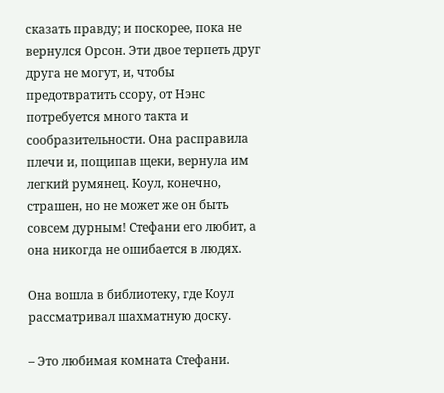сказать правду; и поскорее, пока не вернулся Орсон. Эти двое терпеть друг друга не могут, и, чтобы предотвратить ссору, от Нэнс потребуется много такта и сообразительности. Она расправила плечи и, пощипав щеки, вернула им легкий румянец. Коул, конечно, страшен, но не может же он быть совсем дурным! Стефани его любит, а она никогда не ошибается в людях.

Она вошла в библиотеку, где Коул рассматривал шахматную доску.

– Это любимая комната Стефани.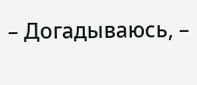– Догадываюсь, –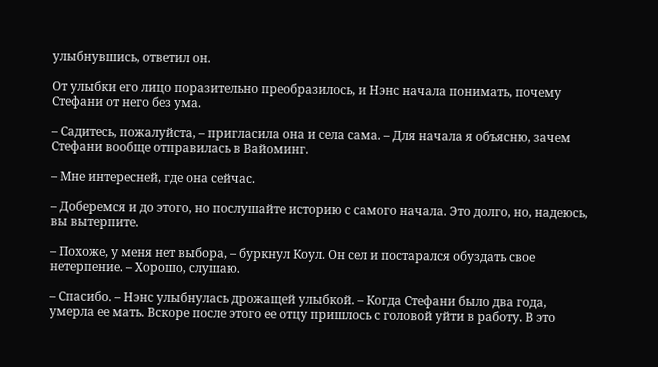улыбнувшись, ответил он.

От улыбки его лицо поразительно преобразилось, и Нэнс начала понимать, почему Стефани от него без ума.

– Садитесь, пожалуйста, – пригласила она и села сама. – Для начала я объясню, зачем Стефани вообще отправилась в Вайоминг.

– Мне интересней, где она сейчас.

– Доберемся и до этого, но послушайте историю с самого начала. Это долго, но, надеюсь, вы вытерпите.

– Похоже, у меня нет выбора, – буркнул Коул. Он сел и постарался обуздать свое нетерпение. – Хорошо, слушаю.

– Спасибо. – Нэнс улыбнулась дрожащей улыбкой. – Когда Стефани было два года, умерла ее мать. Вскоре после этого ее отцу пришлось с головой уйти в работу. В это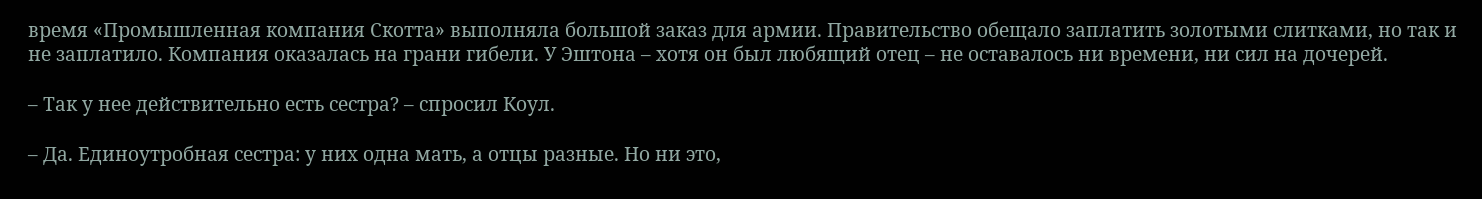время «Промышленная компания Скотта» выполняла большой заказ для армии. Правительство обещало заплатить золотыми слитками, но так и не заплатило. Компания оказалась на грани гибели. У Эштона – хотя он был любящий отец – не оставалось ни времени, ни сил на дочерей.

– Так у нее действительно есть сестра? – спросил Коул.

– Да. Единоутробная сестра: у них одна мать, а отцы разные. Но ни это,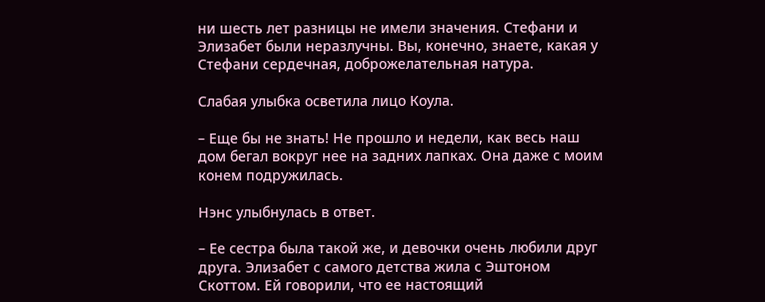ни шесть лет разницы не имели значения. Стефани и Элизабет были неразлучны. Вы, конечно, знаете, какая у Стефани сердечная, доброжелательная натура.

Слабая улыбка осветила лицо Коула.

– Еще бы не знать! Не прошло и недели, как весь наш дом бегал вокруг нее на задних лапках. Она даже с моим конем подружилась.

Нэнс улыбнулась в ответ.

– Ее сестра была такой же, и девочки очень любили друг друга. Элизабет с самого детства жила с Эштоном Скоттом. Ей говорили, что ее настоящий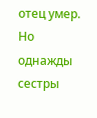отец умер. Но однажды сестры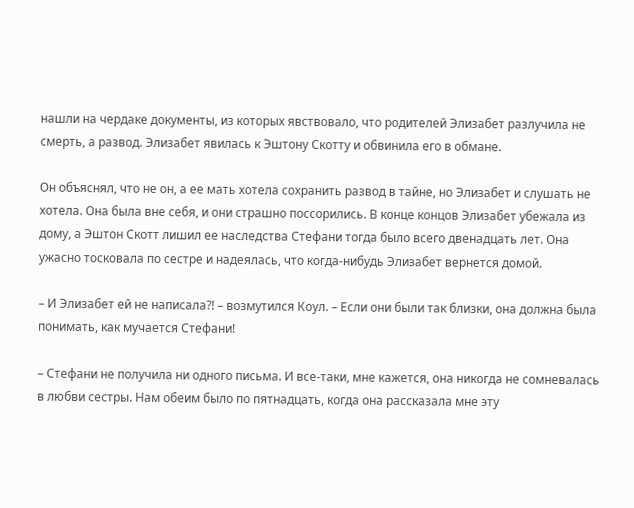нашли на чердаке документы, из которых явствовало, что родителей Элизабет разлучила не смерть, а развод. Элизабет явилась к Эштону Скотту и обвинила его в обмане.

Он объяснял, что не он, а ее мать хотела сохранить развод в тайне, но Элизабет и слушать не хотела. Она была вне себя, и они страшно поссорились. В конце концов Элизабет убежала из дому, а Эштон Скотт лишил ее наследства Стефани тогда было всего двенадцать лет. Она ужасно тосковала по сестре и надеялась, что когда-нибудь Элизабет вернется домой.

– И Элизабет ей не написала?! – возмутился Коул. – Если они были так близки, она должна была понимать, как мучается Стефани!

– Стефани не получила ни одного письма. И все-таки, мне кажется, она никогда не сомневалась в любви сестры. Нам обеим было по пятнадцать, когда она рассказала мне эту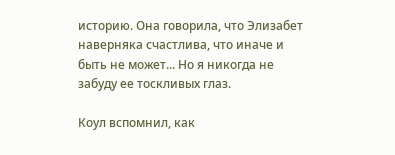историю. Она говорила, что Элизабет наверняка счастлива, что иначе и быть не может... Но я никогда не забуду ее тоскливых глаз.

Коул вспомнил, как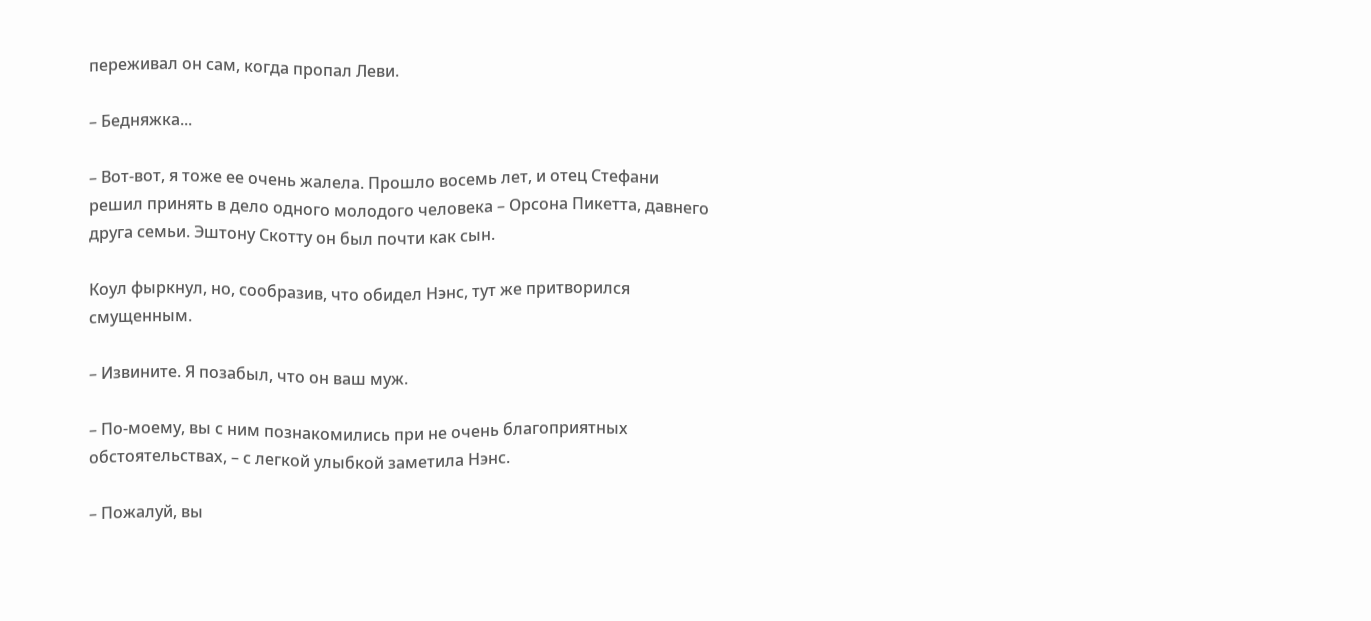переживал он сам, когда пропал Леви.

– Бедняжка...

– Вот-вот, я тоже ее очень жалела. Прошло восемь лет, и отец Стефани решил принять в дело одного молодого человека – Орсона Пикетта, давнего друга семьи. Эштону Скотту он был почти как сын.

Коул фыркнул, но, сообразив, что обидел Нэнс, тут же притворился смущенным.

– Извините. Я позабыл, что он ваш муж.

– По-моему, вы с ним познакомились при не очень благоприятных обстоятельствах, – с легкой улыбкой заметила Нэнс.

– Пожалуй, вы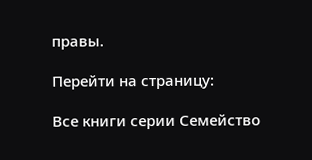правы.

Перейти на страницу:

Все книги серии Семейство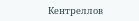Кентреллов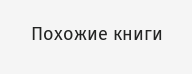Похожие книги